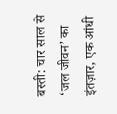बस्ती: चार साल से ‘जल जीवन’ का इंतज़ार, एक आंधी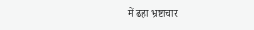में ढहा भ्रष्टाचार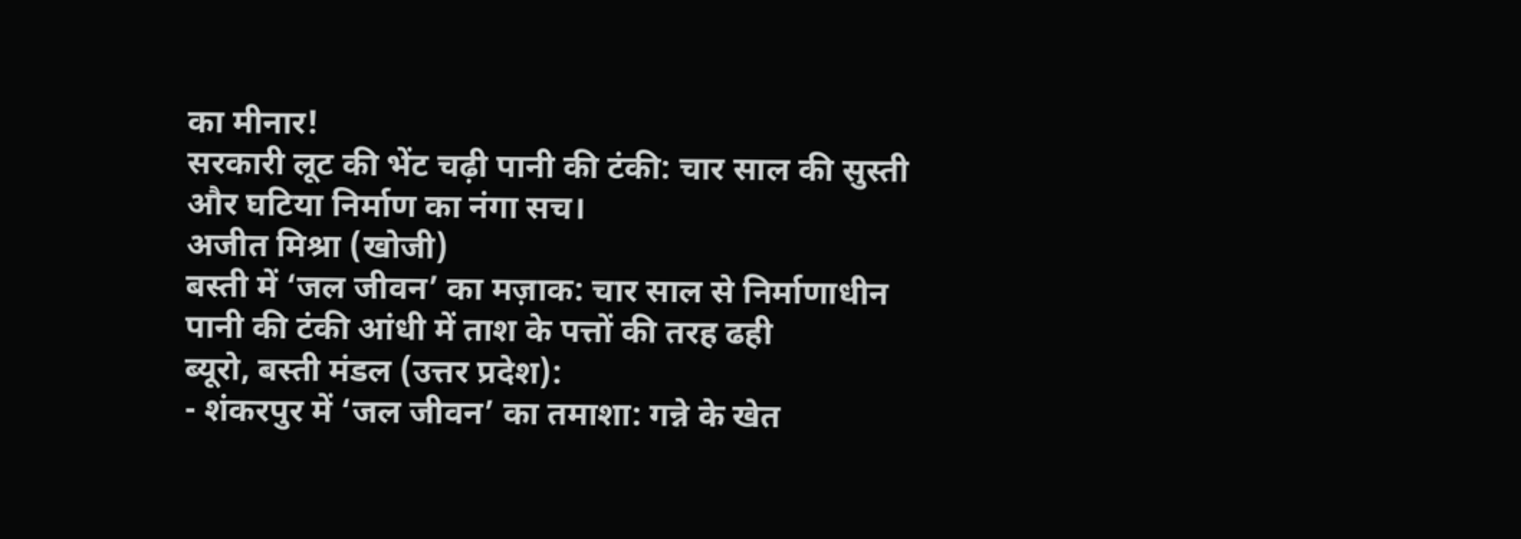का मीनार!
सरकारी लूट की भेंट चढ़ी पानी की टंकी: चार साल की सुस्ती और घटिया निर्माण का नंगा सच।
अजीत मिश्रा (खोजी)
बस्ती में ‘जल जीवन’ का मज़ाक: चार साल से निर्माणाधीन पानी की टंकी आंधी में ताश के पत्तों की तरह ढही
ब्यूरो, बस्ती मंडल (उत्तर प्रदेश):
- शंकरपुर में ‘जल जीवन’ का तमाशा: गन्ने के खेत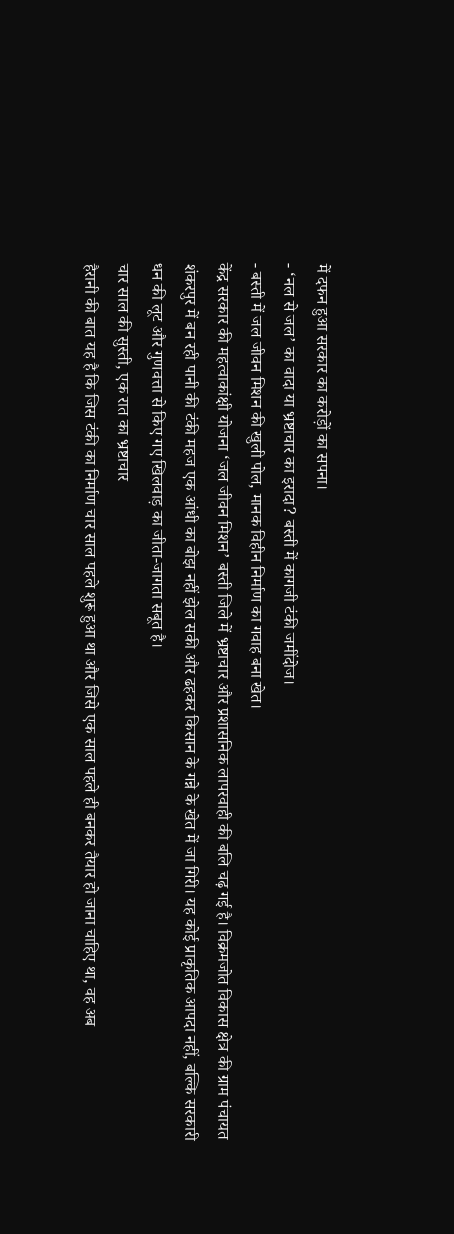में दफन हुआ सरकार का करोड़ों का सपना।
- ‘नल से जल’ का वादा या भ्रष्टाचार का इरादा? बस्ती में कागजी टंकी जमींदोज।
- बस्ती में जल जीवन मिशन की खुली पोल, मानक विहीन निर्माण का गवाह बना खेत।
केंद्र सरकार की महत्वाकांक्षी योजना ‘जल जीवन मिशन’ बस्ती जिले में भ्रष्टाचार और प्रशासनिक लापरवाही की बलि चढ़ गई है। विक्रमजोत विकास क्षेत्र की ग्राम पंचायत शंकरपुर में बन रही पानी की टंकी महज एक आंधी का बोझ नहीं झेल सकी और ढहकर किसान के गन्ने के खेत में जा गिरी। यह कोई प्राकृतिक आपदा नहीं, बल्कि सरकारी धन की लूट और गुणवत्ता से किए गए खिलवाड़ का जीता-जागता सबूत है।
चार साल की सुस्ती, एक रात का भ्रष्टाचार
हैरानी की बात यह है कि जिस टंकी का निर्माण चार साल पहले शुरू हुआ था और जिसे एक साल पहले ही बनकर तैयार हो जाना चाहिए था, वह अब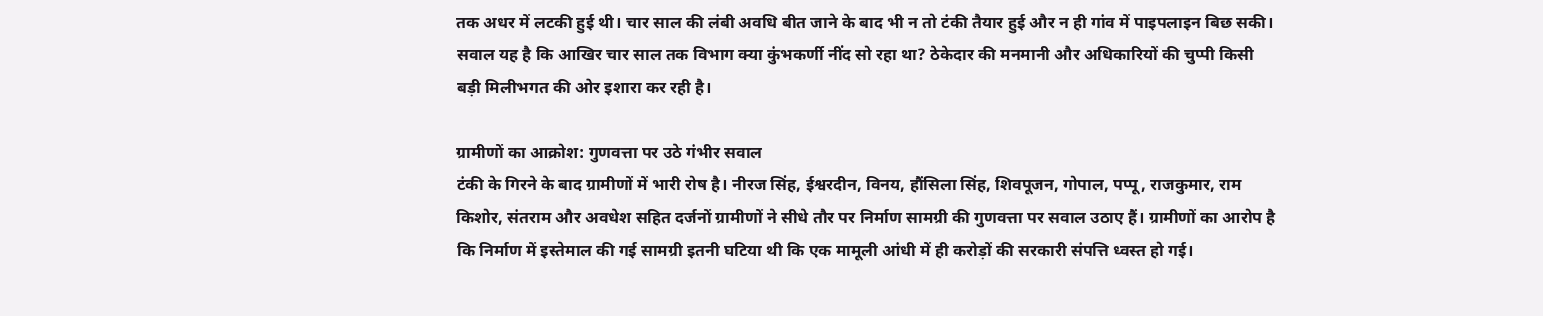तक अधर में लटकी हुई थी। चार साल की लंबी अवधि बीत जाने के बाद भी न तो टंकी तैयार हुई और न ही गांव में पाइपलाइन बिछ सकी। सवाल यह है कि आखिर चार साल तक विभाग क्या कुंभकर्णी नींद सो रहा था? ठेकेदार की मनमानी और अधिकारियों की चुप्पी किसी बड़ी मिलीभगत की ओर इशारा कर रही है।

ग्रामीणों का आक्रोश: गुणवत्ता पर उठे गंभीर सवाल
टंकी के गिरने के बाद ग्रामीणों में भारी रोष है। नीरज सिंह, ईश्वरदीन, विनय, हौंसिला सिंह, शिवपूजन, गोपाल, पप्पू, राजकुमार, राम किशोर, संतराम और अवधेश सहित दर्जनों ग्रामीणों ने सीधे तौर पर निर्माण सामग्री की गुणवत्ता पर सवाल उठाए हैं। ग्रामीणों का आरोप है कि निर्माण में इस्तेमाल की गई सामग्री इतनी घटिया थी कि एक मामूली आंधी में ही करोड़ों की सरकारी संपत्ति ध्वस्त हो गई।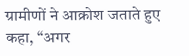ग्रामीणों ने आक्रोश जताते हुए कहा, “अगर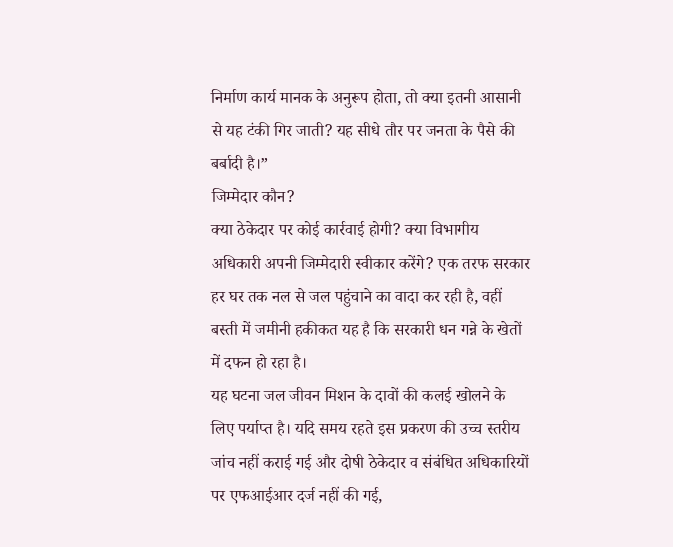निर्माण कार्य मानक के अनुरूप होता, तो क्या इतनी आसानी से यह टंकी गिर जाती? यह सीधे तौर पर जनता के पैसे की बर्बादी है।”
जिम्मेदार कौन?
क्या ठेकेदार पर कोई कार्रवाई होगी? क्या विभागीय अधिकारी अपनी जिम्मेदारी स्वीकार करेंगे? एक तरफ सरकार हर घर तक नल से जल पहुंचाने का वादा कर रही है, वहीं बस्ती में जमीनी हकीकत यह है कि सरकारी धन गन्ने के खेतों में दफन हो रहा है।
यह घटना जल जीवन मिशन के दावों की कलई खोलने के लिए पर्याप्त है। यदि समय रहते इस प्रकरण की उच्च स्तरीय जांच नहीं कराई गई और दोषी ठेकेदार व संबंधित अधिकारियों पर एफआईआर दर्ज नहीं की गई,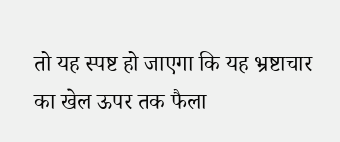तो यह स्पष्ट हो जाएगा कि यह भ्रष्टाचार का खेल ऊपर तक फैला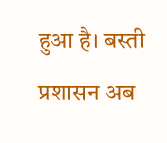हुआ है। बस्ती प्रशासन अब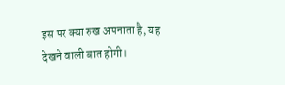इस पर क्या रुख अपनाता है, यह देखने वाली बात होगी।